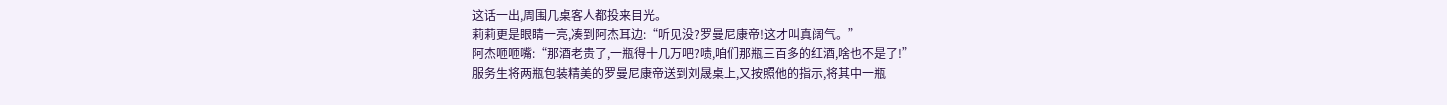这话一出,周围几桌客人都投来目光。
莉莉更是眼睛一亮,凑到阿杰耳边:“听见没?罗曼尼康帝!这才叫真阔气。”
阿杰咂咂嘴:“那酒老贵了,一瓶得十几万吧?啧,咱们那瓶三百多的红酒,啥也不是了!”
服务生将两瓶包装精美的罗曼尼康帝送到刘晟桌上,又按照他的指示,将其中一瓶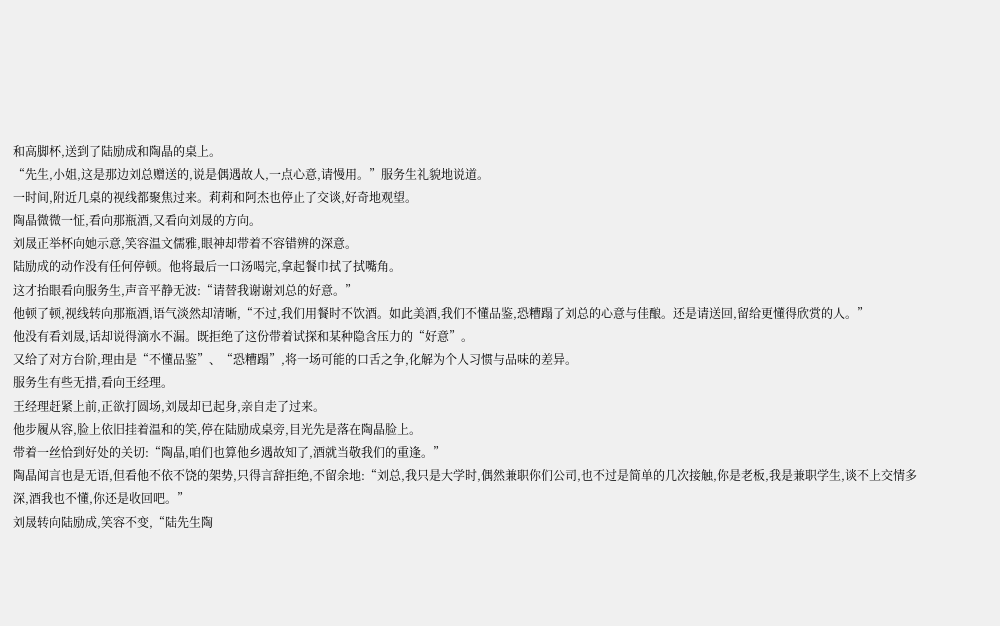和高脚杯,送到了陆励成和陶晶的桌上。
“先生,小姐,这是那边刘总赠送的,说是偶遇故人,一点心意,请慢用。”服务生礼貌地说道。
一时间,附近几桌的视线都聚焦过来。莉莉和阿杰也停止了交谈,好奇地观望。
陶晶微微一怔,看向那瓶酒,又看向刘晟的方向。
刘晟正举杯向她示意,笑容温文儒雅,眼神却带着不容错辨的深意。
陆励成的动作没有任何停顿。他将最后一口汤喝完,拿起餐巾拭了拭嘴角。
这才抬眼看向服务生,声音平静无波:“请替我谢谢刘总的好意。”
他顿了顿,视线转向那瓶酒,语气淡然却清晰,“不过,我们用餐时不饮酒。如此美酒,我们不懂品鉴,恐糟蹋了刘总的心意与佳酿。还是请送回,留给更懂得欣赏的人。”
他没有看刘晟,话却说得滴水不漏。既拒绝了这份带着试探和某种隐含压力的“好意”。
又给了对方台阶,理由是“不懂品鉴”、“恐糟蹋”,将一场可能的口舌之争,化解为个人习惯与品味的差异。
服务生有些无措,看向王经理。
王经理赶紧上前,正欲打圆场,刘晟却已起身,亲自走了过来。
他步履从容,脸上依旧挂着温和的笑,停在陆励成桌旁,目光先是落在陶晶脸上。
带着一丝恰到好处的关切:“陶晶,咱们也算他乡遇故知了,酒就当敬我们的重逢。”
陶晶闻言也是无语,但看他不依不饶的架势,只得言辞拒绝,不留余地:“刘总,我只是大学时,偶然兼职你们公司,也不过是简单的几次接触,你是老板,我是兼职学生,谈不上交情多深,酒我也不懂,你还是收回吧。”
刘晟转向陆励成,笑容不变,“陆先生陶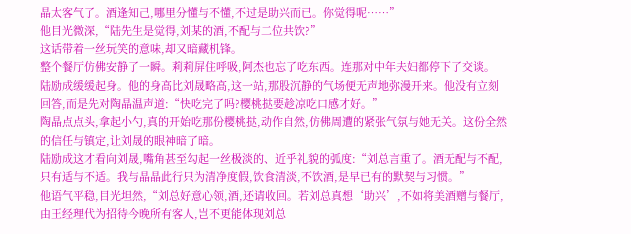晶太客气了。酒逢知己,哪里分懂与不懂,不过是助兴而已。你觉得呢……”
他目光微深,“陆先生是觉得,刘某的酒,不配与二位共饮?”
这话带着一丝玩笑的意味,却又暗藏机锋。
整个餐厅仿佛安静了一瞬。莉莉屏住呼吸,阿杰也忘了吃东西。连那对中年夫妇都停下了交谈。
陆励成缓缓起身。他的身高比刘晟略高,这一站,那股沉静的气场便无声地弥漫开来。他没有立刻回答,而是先对陶晶温声道:“快吃完了吗?樱桃挞要趁凉吃口感才好。”
陶晶点点头,拿起小勺,真的开始吃那份樱桃挞,动作自然,仿佛周遭的紧张气氛与她无关。这份全然的信任与镇定,让刘晟的眼神暗了暗。
陆励成这才看向刘晟,嘴角甚至勾起一丝极淡的、近乎礼貌的弧度:“刘总言重了。酒无配与不配,只有适与不适。我与晶晶此行只为清净度假,饮食清淡,不饮酒,是早已有的默契与习惯。”
他语气平稳,目光坦然,“刘总好意心领,酒,还请收回。若刘总真想‘助兴’,不如将美酒赠与餐厅,由王经理代为招待今晚所有客人,岂不更能体现刘总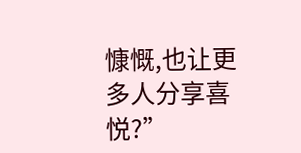慷慨,也让更多人分享喜悦?”